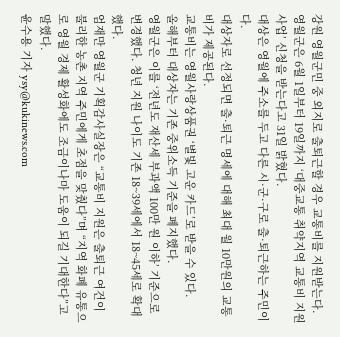강원 영월군민 중 외지로 출퇴근할 경우 교통비를 지원받는다.
영월군은 6월 1일부터 19일까지 ‘대중교통 취약지역 교통비 지원사업’ 신청을 받는다고 31일 밝혔다.
대상은 영월에 주소를 두고 다른 시·군·구로 출·퇴근하는 주민이다.
대상자로 선정되면 출·퇴근 명세에 대해 최대 월 10만원의 교통비가 제공된다.
교통비는 영월사랑상품권 ‘별빛 고운 카드’로 받을 수 있다.
올해부터 대상자는 기존 중위소득 기준을 폐지했다.
영월군은 이를 ‘전년도 재산세 부과액 100만 원 이하’ 기준으로 변경했다. 청년 지원 나이도 기존 18~39세에서 18~45세로 확대했다.
엄재만 영월군 기획감사실장은 “교통비 지원은 출퇴근 여건이 불리한 농촌 지역 주민에게 초점을 맞췄다”며 “지역 화폐 유통으로 영월 경제 활성화에도 조금이나마 도움이 되길 기대한다”고 말했다.
윤수용 기자 ysy@kukinews.com